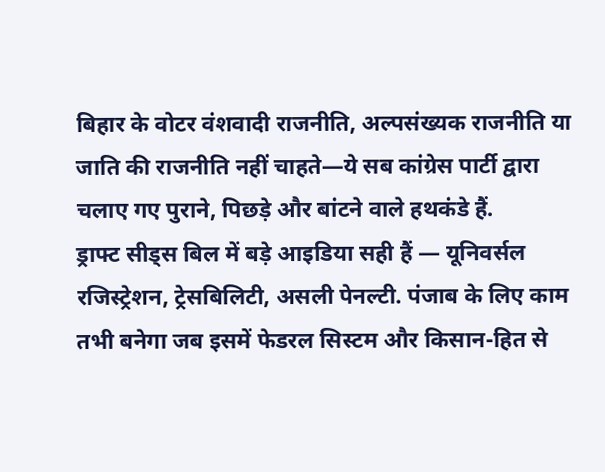बिहार के वोटर वंशवादी राजनीति, अल्पसंख्यक राजनीति या जाति की राजनीति नहीं चाहते—ये सब कांग्रेस पार्टी द्वारा चलाए गए पुराने, पिछड़े और बांटने वाले हथकंडे हैं.
ड्राफ्ट सीड्स बिल में बड़े आइडिया सही हैं — यूनिवर्सल रजिस्ट्रेशन, ट्रेसबिलिटी, असली पेनल्टी. पंजाब के लिए काम तभी बनेगा जब इसमें फेडरल सिस्टम और किसान-हित से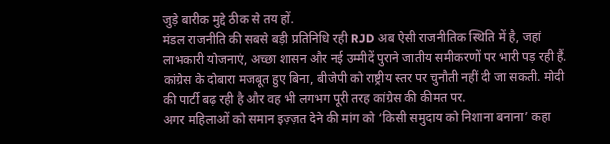जुड़े बारीक मुद्दे ठीक से तय हों.
मंडल राजनीति की सबसे बड़ी प्रतिनिधि रही RJD अब ऐसी राजनीतिक स्थिति में है, जहां लाभकारी योजनाएं, अच्छा शासन और नई उम्मीदें पुराने जातीय समीकरणों पर भारी पड़ रही हैं.
कांग्रेस के दोबारा मजबूत हुए बिना, बीजेपी को राष्ट्रीय स्तर पर चुनौती नहीं दी जा सकती. मोदी की पार्टी बढ़ रही है और वह भी लगभग पूरी तरह कांग्रेस की कीमत पर.
अगर महिलाओं को समान इज़्ज़त देने की मांग को ‘किसी समुदाय को निशाना बनाना’ कहा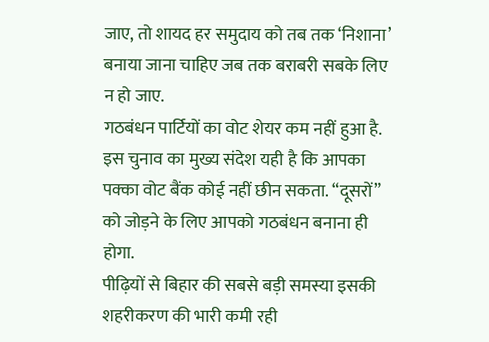जाए, तो शायद हर समुदाय को तब तक ‘निशाना’ बनाया जाना चाहिए जब तक बराबरी सबके लिए न हो जाए.
गठबंधन पार्टियों का वोट शेयर कम नहीं हुआ है. इस चुनाव का मुख्य संदेश यही है कि आपका पक्का वोट बैंक कोई नहीं छीन सकता. “दूसरों” को जोड़ने के लिए आपको गठबंधन बनाना ही होगा.
पीढ़ियों से बिहार की सबसे बड़ी समस्या इसकी शहरीकरण की भारी कमी रही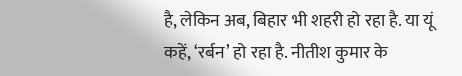है, लेकिन अब, बिहार भी शहरी हो रहा है. या यूं कहें, ‘रर्बन’ हो रहा है. नीतीश कुमार के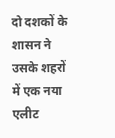दो दशकों के शासन ने उसके शहरों में एक नया एलीट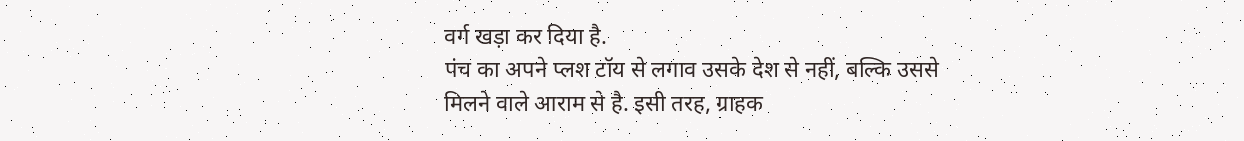वर्ग खड़ा कर दिया है.
पंच का अपने प्लश टॉय से लगाव उसके देश से नहीं, बल्कि उससे मिलने वाले आराम से है. इसी तरह, ग्राहक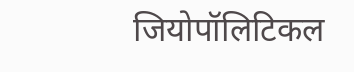जियोपॉलिटिकल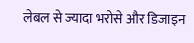लेबल से ज्यादा भरोसे और डिजाइन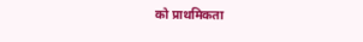को प्राथमिकता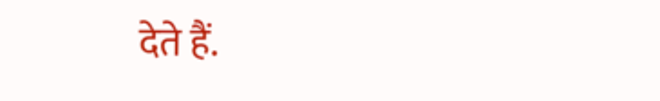देते हैं.